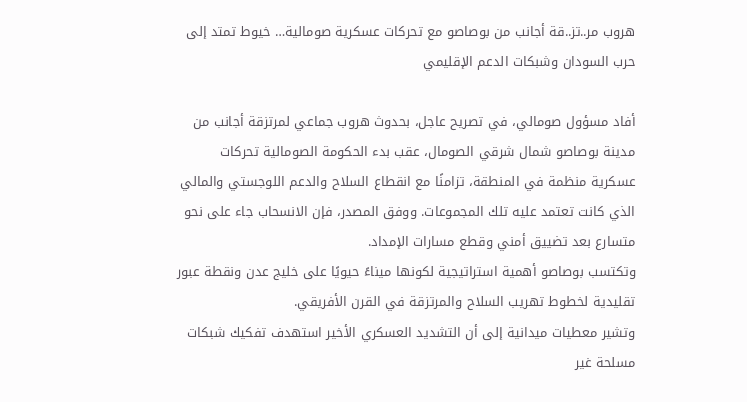هروب مر..تز..قة أجانب من بوصاصو مع تحركات عسكرية صومالية… خيوط تمتد إلى حرب السودان وشبكات الدعم الإقليمي

أفاد مسؤول صومالي، في تصريح عاجل، بحدوث هروب جماعي لمرتزقة أجانب من مدينة بوصاصو شمال شرقي الصومال، عقب بدء الحكومة الصومالية تحركات عسكرية منظمة في المنطقة، تزامنًا مع انقطاع السلاح والدعم اللوجستي والمالي الذي كانت تعتمد عليه تلك المجموعات. ووفق المصدر، فإن الانسحاب جاء على نحو متسارع بعد تضييق أمني وقطع مسارات الإمداد.
وتكتسب بوصاصو أهمية استراتيجية لكونها ميناءً حيويًا على خليج عدن ونقطة عبور تقليدية لخطوط تهريب السلاح والمرتزقة في القرن الأفريقي.
وتشير معطيات ميدانية إلى أن التشديد العسكري الأخير استهدف تفكيك شبكات مسلحة غير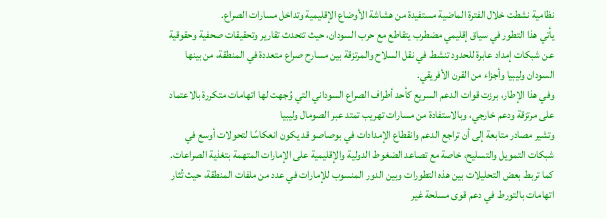نظامية نشطت خلال الفترة الماضية مستفيدة من هشاشة الأوضاع الإقليمية وتداخل مسارات الصراع.
يأتي هذا التطور في سياق إقليمي مضطرب يتقاطع مع حرب السودان، حيث تتحدث تقارير وتحقيقات صحفية وحقوقية عن شبكات إمداد عابرة للحدود تنشط في نقل السلاح والمرتزقة بين مسارح صراع متعددة في المنطقة، من بينها السودان وليبيا وأجزاء من القرن الأفريقي.
وفي هذا الإطار، برزت قوات الدعم السريع كأحد أطراف الصراع السوداني التي وُجهت لها اتهامات متكررة بالاعتماد على مرتزقة ودعم خارجي، وبالاستفادة من مسارات تهريب تمتد عبر الصومال وليبيا
وتشير مصادر متابعة إلى أن تراجع الدعم وانقطاع الإمدادات في بوصاصو قد يكون انعكاسًا لتحولات أوسع في شبكات التمويل والتسليح، خاصة مع تصاعد الضغوط الدولية والإقليمية على الإمارات المتهمة بتغذية الصراعات.
كما تربط بعض التحليلات بين هذه التطورات وبين الدور المنسوب للإمارات في عدد من ملفات المنطقة، حيث تُثار اتهامات بالتورط في دعم قوى مسلحة غير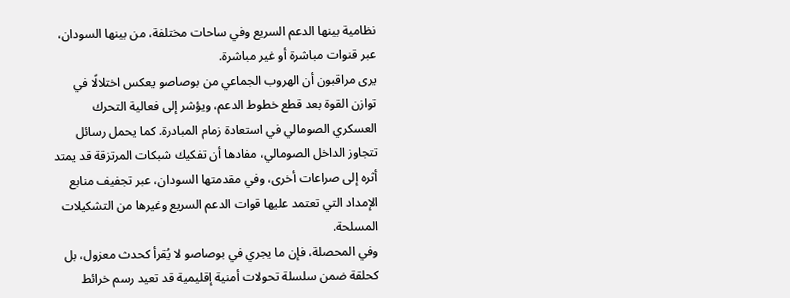نظامية بينها الدعم السريع وفي ساحات مختلفة، من بينها السودان، عبر قنوات مباشرة أو غير مباشرة.
يرى مراقبون أن الهروب الجماعي من بوصاصو يعكس اختلالًا في توازن القوة بعد قطع خطوط الدعم، ويؤشر إلى فعالية التحرك العسكري الصومالي في استعادة زمام المبادرة. كما يحمل رسائل تتجاوز الداخل الصومالي، مفادها أن تفكيك شبكات المرتزقة قد يمتد أثره إلى صراعات أخرى، وفي مقدمتها السودان، عبر تجفيف منابع الإمداد التي تعتمد عليها قوات الدعم السريع وغيرها من التشكيلات المسلحة.
وفي المحصلة، فإن ما يجري في بوصاصو لا يُقرأ كحدث معزول، بل كحلقة ضمن سلسلة تحولات أمنية إقليمية قد تعيد رسم خرائط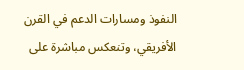النفوذ ومسارات الدعم في القرن الأفريقي، وتنعكس مباشرة على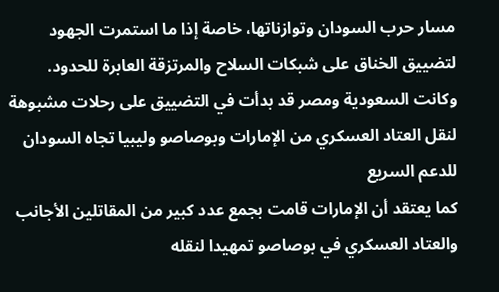مسار حرب السودان وتوازناتها، خاصة إذا ما استمرت الجهود لتضييق الخناق على شبكات السلاح والمرتزقة العابرة للحدود.
وكانت السعودية ومصر قد بدأت في التضييق على رحلات مشبوهة لنقل العتاد العسكري من الإمارات وبوصاصو وليبيا تجاه السودان للدعم السريع
كما يعتقد أن الإمارات قامت بجمع عدد كبير من المقاتلين الأجانب والعتاد العسكري في بوصاصو تمهيدا لنقله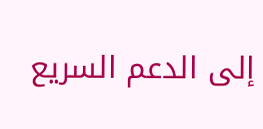إلى الدعم السريع